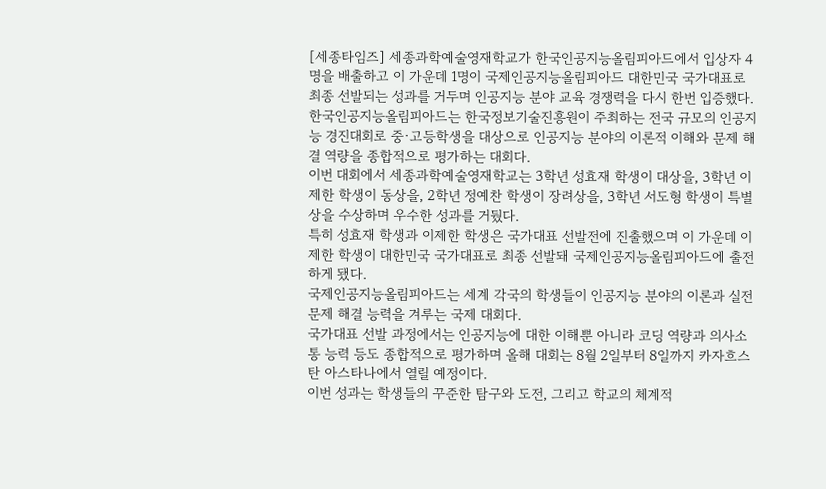[세종타임즈] 세종과학예술영재학교가 한국인공지능올림피아드에서 입상자 4명을 배출하고 이 가운데 1명이 국제인공지능올림피아드 대한민국 국가대표로 최종 선발되는 성과를 거두며 인공지능 분야 교육 경쟁력을 다시 한번 입증했다.
한국인공지능올림피아드는 한국정보기술진흥원이 주최하는 전국 규모의 인공지능 경진대회로 중·고등학생을 대상으로 인공지능 분야의 이론적 이해와 문제 해결 역량을 종합적으로 평가하는 대회다.
이번 대회에서 세종과학예술영재학교는 3학년 성효재 학생이 대상을, 3학년 이제한 학생이 동상을, 2학년 정예찬 학생이 장려상을, 3학년 서도형 학생이 특별상을 수상하며 우수한 성과를 거뒀다.
특히 성효재 학생과 이제한 학생은 국가대표 선발전에 진출했으며 이 가운데 이제한 학생이 대한민국 국가대표로 최종 선발돼 국제인공지능올림피아드에 출전하게 됐다.
국제인공지능올림피아드는 세계 각국의 학생들이 인공지능 분야의 이론과 실전 문제 해결 능력을 겨루는 국제 대회다.
국가대표 선발 과정에서는 인공지능에 대한 이해뿐 아니라 코딩 역량과 의사소통 능력 등도 종합적으로 평가하며 올해 대회는 8월 2일부터 8일까지 카자흐스탄 아스타나에서 열릴 예정이다.
이번 성과는 학생들의 꾸준한 탐구와 도전, 그리고 학교의 체계적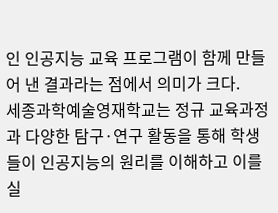인 인공지능 교육 프로그램이 함께 만들어 낸 결과라는 점에서 의미가 크다.
세종과학예술영재학교는 정규 교육과정과 다양한 탐구·연구 활동을 통해 학생들이 인공지능의 원리를 이해하고 이를 실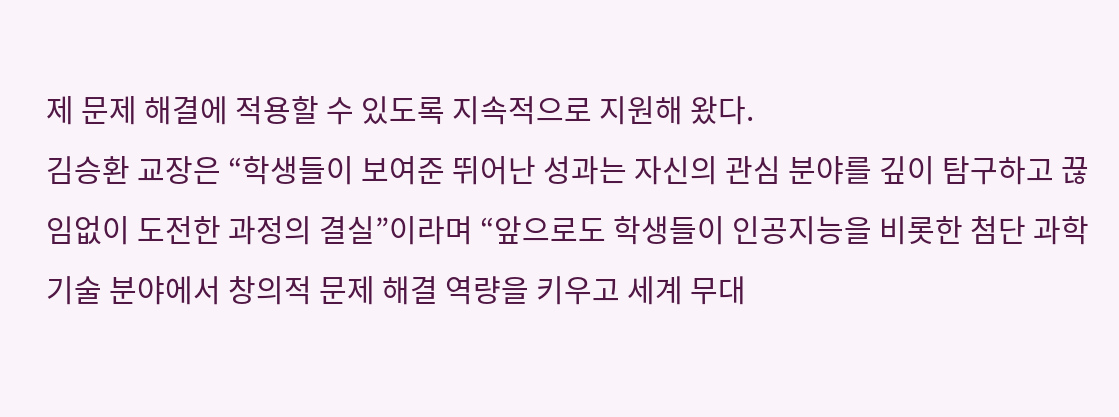제 문제 해결에 적용할 수 있도록 지속적으로 지원해 왔다.
김승환 교장은 “학생들이 보여준 뛰어난 성과는 자신의 관심 분야를 깊이 탐구하고 끊임없이 도전한 과정의 결실”이라며 “앞으로도 학생들이 인공지능을 비롯한 첨단 과학기술 분야에서 창의적 문제 해결 역량을 키우고 세계 무대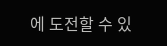에 도전할 수 있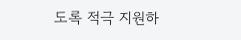도록 적극 지원하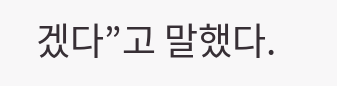겠다”고 말했다.